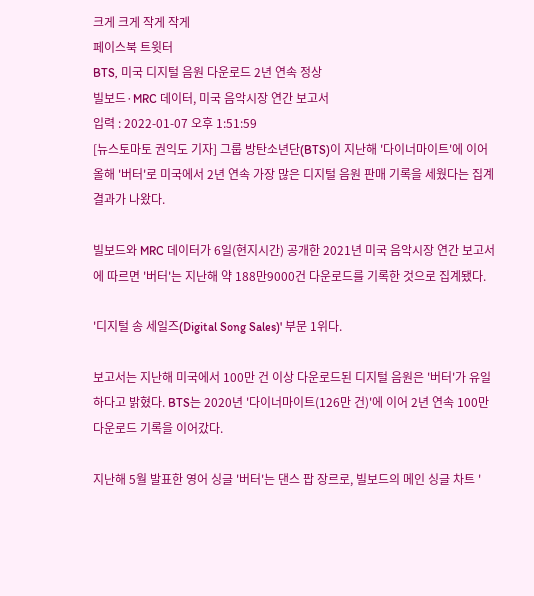크게 크게 작게 작게
페이스북 트윗터
BTS, 미국 디지털 음원 다운로드 2년 연속 정상
빌보드·MRC 데이터, 미국 음악시장 연간 보고서
입력 : 2022-01-07 오후 1:51:59
[뉴스토마토 권익도 기자] 그룹 방탄소년단(BTS)이 지난해 '다이너마이트'에 이어 올해 '버터'로 미국에서 2년 연속 가장 많은 디지털 음원 판매 기록을 세웠다는 집계 결과가 나왔다.

빌보드와 MRC 데이터가 6일(현지시간) 공개한 2021년 미국 음악시장 연간 보고서에 따르면 '버터'는 지난해 약 188만9000건 다운로드를 기록한 것으로 집계됐다.

'디지털 송 세일즈(Digital Song Sales)' 부문 1위다.

보고서는 지난해 미국에서 100만 건 이상 다운로드된 디지털 음원은 '버터'가 유일하다고 밝혔다. BTS는 2020년 '다이너마이트(126만 건)'에 이어 2년 연속 100만 다운로드 기록을 이어갔다.

지난해 5월 발표한 영어 싱글 '버터'는 댄스 팝 장르로, 빌보드의 메인 싱글 차트 '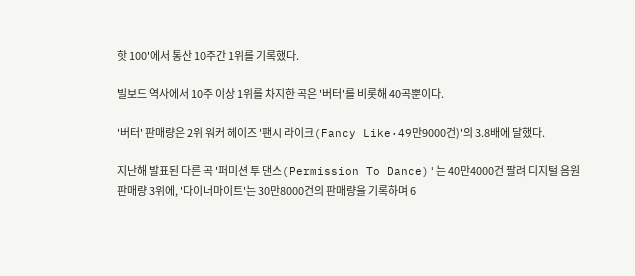핫 100'에서 통산 10주간 1위를 기록했다.

빌보드 역사에서 10주 이상 1위를 차지한 곡은 '버터'를 비롯해 40곡뿐이다.

'버터' 판매량은 2위 워커 헤이즈 '팬시 라이크(Fancy Like·49만9000건)'의 3.8배에 달했다.

지난해 발표된 다른 곡 '퍼미션 투 댄스(Permission To Dance)'는 40만4000건 팔려 디지털 음원 판매량 3위에, '다이너마이트'는 30만8000건의 판매량을 기록하며 6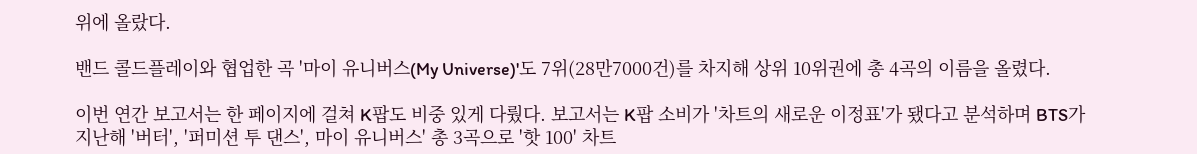위에 올랐다.

밴드 콜드플레이와 협업한 곡 '마이 유니버스(My Universe)'도 7위(28만7000건)를 차지해 상위 10위권에 총 4곡의 이름을 올렸다.

이번 연간 보고서는 한 페이지에 걸쳐 K팝도 비중 있게 다뤘다. 보고서는 K팝 소비가 '차트의 새로운 이정표'가 됐다고 분석하며 BTS가 지난해 '버터', '퍼미션 투 댄스', 마이 유니버스' 총 3곡으로 '핫 100' 차트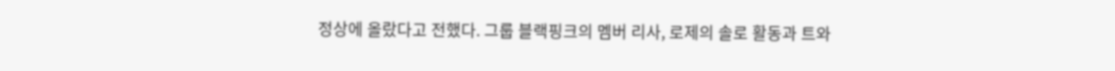정상에 올랐다고 전했다. 그룹 블랙핑크의 멤버 리사, 로제의 솔로 활동과 트와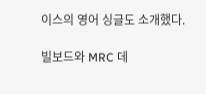이스의 영어 싱글도 소개했다.

빌보드와 MRC 데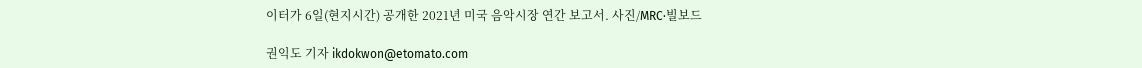이터가 6일(현지시간) 공개한 2021년 미국 음악시장 연간 보고서. 사진/MRC·빌보드

권익도 기자 ikdokwon@etomato.com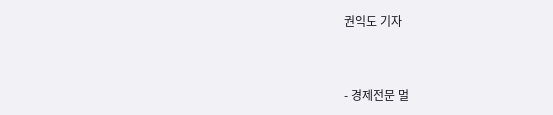권익도 기자


- 경제전문 멀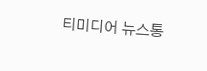티미디어 뉴스통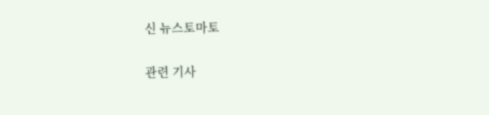신 뉴스토마토

관련 기사